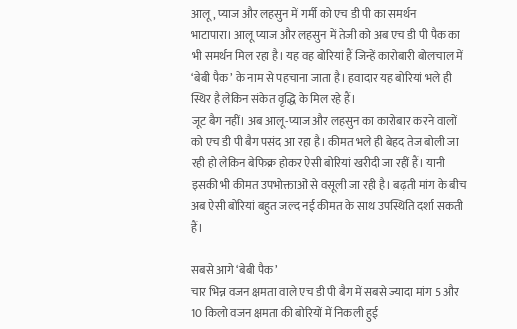आलू, प्याज और लहसुन में गर्मी को एच डी पी का समर्थन
भाटापारा। आलू प्याज और लहसुन में तेजी को अब एच डी पी पैक का भी समर्थन मिल रहा है। यह वह बोरियां हैं जिन्हें कारोबारी बोलचाल में ‘बेबी पैक’ के नाम से पहचाना जाता है। हवादार यह बोरियां भले ही स्थिर है लेकिन संकेत वृद्धि के मिल रहे हैं।
जूट बैग नहीं। अब आलू-प्याज और लहसुन का कारोबार करने वालों को एच डी पी बैग पसंद आ रहा है। कीमत भले ही बेहद तेज बोली जा रही हो लेकिन बेफिक्र होकर ऐसी बोरियां खरीदी जा रहीं हैं। यानी इसकी भी कीमत उपभोक्ताओं से वसूली जा रही है। बढ़ती मांग के बीच अब ऐसी बोरियां बहुत जल्द नई कीमत के साथ उपस्थिति दर्शा सकती हैं।

सबसे आगे ‘बेबी पैक’
चार भिन्न वजन क्षमता वाले एच डी पी बैग में सबसे ज्यादा मांग 5 और 10 किलो वजन क्षमता की बोरियों में निकली हुई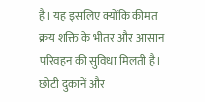है। यह इसलिए क्योंकि कीमत क्रय शक्ति के भीतर और आसान परिवहन की सुविधा मिलती है। छोटी दुकानें और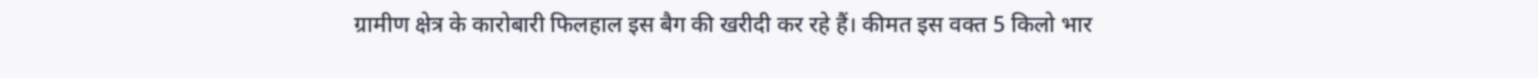ग्रामीण क्षेत्र के कारोबारी फिलहाल इस बैग की खरीदी कर रहे हैं। कीमत इस वक्त 5 किलो भार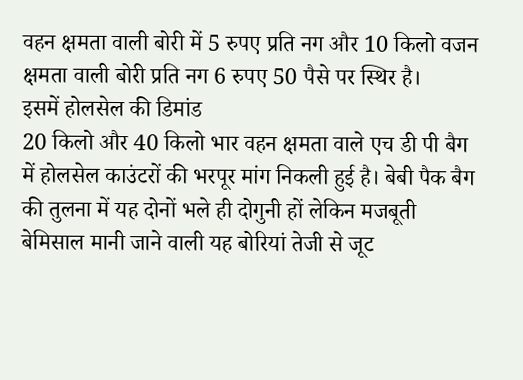वहन क्षमता वाली बोरी में 5 रुपए प्रति नग और 10 किलो वजन क्षमता वाली बोरी प्रति नग 6 रुपए 50 पैसे पर स्थिर है।
इसमें होलसेल की डिमांड
20 किलो और 40 किलो भार वहन क्षमता वाले एच डी पी बैग में होलसेल काउंटरों की भरपूर मांग निकली हुई है। बेबी पैक बैग की तुलना में यह दोनों भले ही दोगुनी हों लेकिन मजबूती बेमिसाल मानी जाने वाली यह बोरियां तेजी से जूट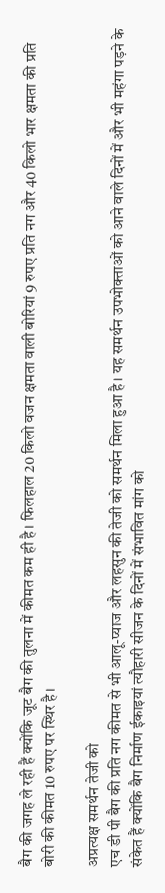बैग की जगह ले रही हैं क्योंकि जूट बैग की तुलना में कीमत कम ही है। फिलहाल 20 किलो वजन क्षमता वाली बोरियां 9 रुपए प्रति नग और 40 किलो भार क्षमता की प्रति बोरी की कीमत 10 रुपए पर स्थिर है।

अप्रत्यक्ष समर्थन तेजी को
एच डी पी बैग की प्रति नग कीमत से भी आलू-प्याज और लहसुन की तेजी को समर्थन मिला हुआ है। यह समर्थन उपभोक्ताओं को आने वाले दिनों में और भी महंगा पड़ने के संकेत हैं क्योंकि बैग निर्माण ईकाइयां त्यौहारी सीजन के दिनों में संभावित मांग को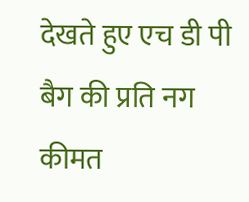देखते हुए एच डी पी बैग की प्रति नग कीमत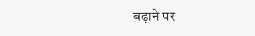बढ़ाने पर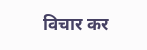विचार कर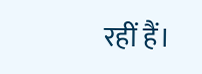रहीं हैं।